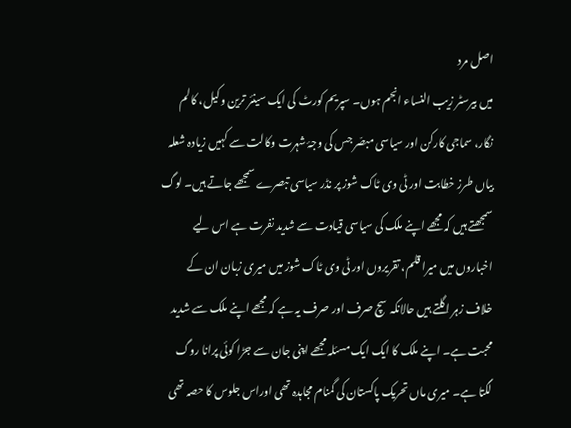اصل مرد
میں بیرسٹر زیب النساء انجم ہوں۔ سپریم کورٹ کی ایک سینئر ترین وکیل، کالم نگار، سماجی کارکن اور سیاسی مبصّر جس کی وجۂ شہرت وکالت سے کہیں زیادہ شعلہ بیاں طرز خطابت اور ٹی وی ٹاک شوز پر نڈر سیاسی تبصرے سمجھے جاتے ہیں۔ لوگ سمجھتے ہیں کہ مجھے اپنے ملک کی سیاسی قیادت سے شدید نفرت ہے اس لیے اخباروں میں میرا قلم، تقریروں اور ٹی وی ٹاک شوز میں میری زبان ان کے خلاف زہر اگلتے ہیں حالانکہ سچ صرف اور صرف یہ ہے کہ مجھے اپنے ملک سے شدید محبت ہے۔ اپنے ملک کا ایک ایک مسئلہ مجھے اپنی جان سے جڑا کوئی پرانا روگ لگتا ہے۔ میری ماں تحریک پاکستان کی گمنام مجاہدہ تھی اوراس جلوس کا حصہ تھی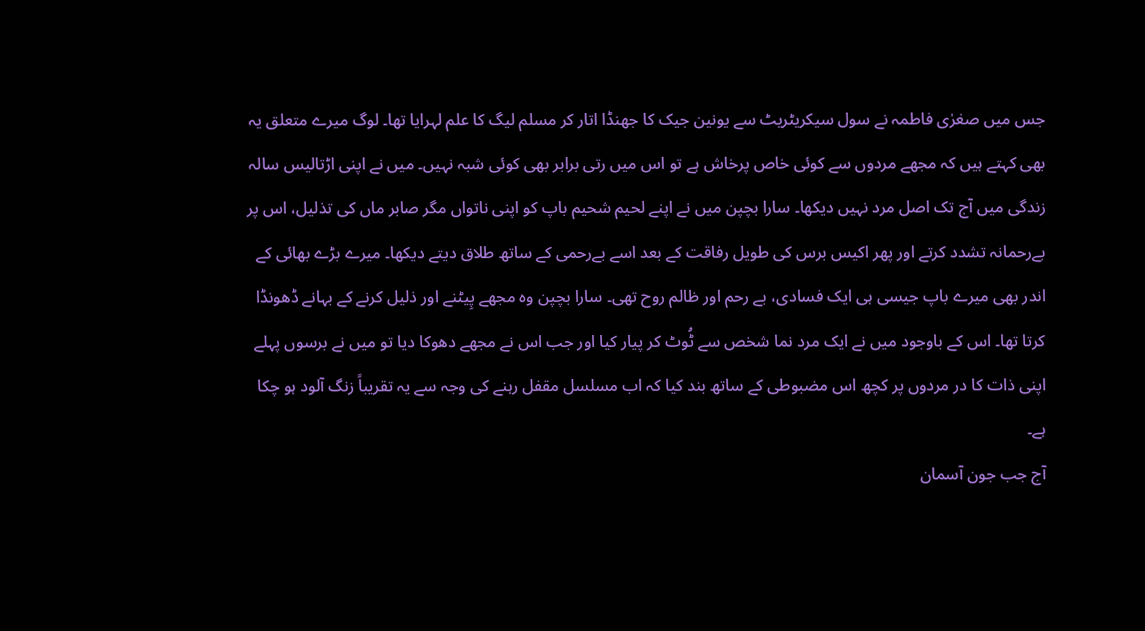جس میں صغرٰی فاطمہ نے سول سیکریٹریٹ سے یونین جیک کا جھنڈا اتار کر مسلم لیگ کا علم لہرایا تھا۔ لوگ میرے متعلق یہ بھی کہتے ہیں کہ مجھے مردوں سے کوئی خاص پرخاش ہے تو اس میں رتی برابر بھی کوئی شبہ نہیں۔ میں نے اپنی اڑتالیس سالہ زندگی میں آج تک اصل مرد نہیں دیکھا۔ سارا بچپن میں نے اپنے لحیم شحیم باپ کو اپنی ناتواں مگر صابر ماں کی تذلیل، اس پر بےرحمانہ تشدد کرتے اور پھر اکیس برس کی طویل رفاقت کے بعد اسے بےرحمی کے ساتھ طلاق دیتے دیکھا۔ میرے بڑے بھائی کے اندر بھی میرے باپ جیسی ہی ایک فسادی، بے رحم اور ظالم روح تھی۔ سارا بچپن وہ مجھے پِیٹنے اور ذلیل کرنے کے بہانے ڈھونڈا کرتا تھا۔ اس کے باوجود میں نے ایک مرد نما شخص سے ٹُوٹ کر پیار کیا اور جب اس نے مجھے دھوکا دیا تو میں نے برسوں پہلے اپنی ذات کا در مردوں پر کچھ اس مضبوطی کے ساتھ بند کیا کہ اب مسلسل مقفل رہنے کی وجہ سے یہ تقریباً زنگ آلود ہو چکا ہے۔
آج جب جون آسمان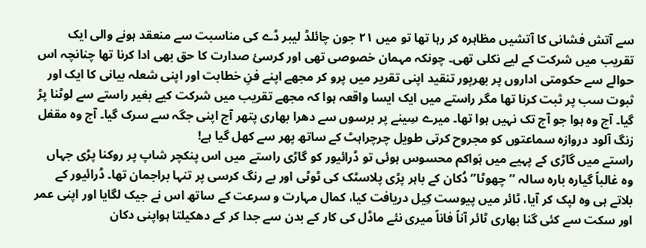سے آتش فشانی کا آتشیں مظاہرہ کر رہا تھا تو میں ۲۱ جون چائلڈ لیبر ڈے کی مناسبت سے منعقد ہونے والی ایک تقریب میں شرکت کے لیے نکلی تھی۔ چونکہ مہمان خصوصی تھی اور کرسئ صدارت کا حق بھی ادا کرنا تھا چنانچہ اس حوالے سے حکومتی اداروں پر بھرپور تنقید اپنی تقریر میں پرو کر مجھے اپنے فنِ خطابت اور اپنی شعلہ بیانی کا ایک اور ثبوت سب پر ثبت کرنا تھا مگر راستے میں ایک ایسا واقعہ ہوا کہ مجھے تقریب میں شرکت کیے بغیر راستے سے لوٹنا پڑ گیا۔ آج وہ ہوا جو آج تک نہیں ہوا تھا۔ میرے سِینے پر برسوں سے دھرا بھاری پتھر آج اپنی جگہ سے سرک گیا۔ آج وہ مقفل زنگ آلود دروازہ سماعتوں کو مجروح کرتی طویل چرچراہٹ کے ساتھ پھر سے کھل گیا ہے!
راستے میں گاڑی کے پہیے میں ہَواکم محسوس ہوئی تو ڈرائیور کو گاڑی راستے میں اس پنکچر شاپ پر روکنا پڑی جہاں وہ غالباً گیارہ بارہ سالہ ’’چھوٹا’‘ دُکان کے باہر پڑی پلاسٹک کی ٹوٹی اور بے رنگ کرسی پر تنہا براجمان تھا۔ ڈرائیور کے بلاتے ہی وہ لپک کر آیا، ٹائر میں پیوست کِیل دریافت کیا، کمال مہارت و سرعت کے ساتھ اس نے جیک لگایا اور اپنی عمر اور سکت سے کئی گنا بھاری ٹائر آناً فاناً میری نئے ماڈل کی کار کے بدن سے جدا کر کے دھکیلتا ہواپنی دکان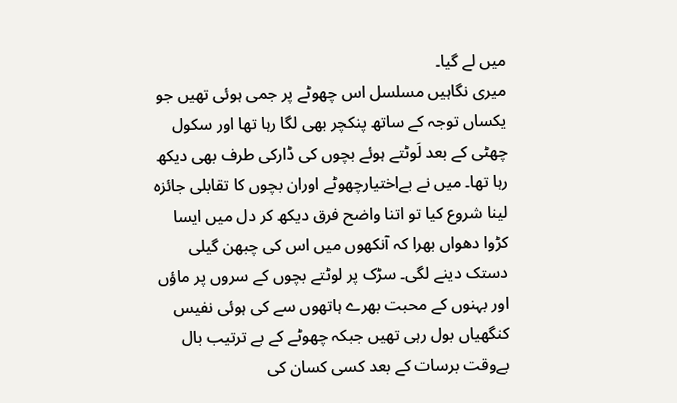میں لے گیا۔
میری نگاہیں مسلسل اس چھوٹے پر جمی ہوئی تھیں جو یکساں توجہ کے ساتھ پنکچر بھی لگا رہا تھا اور سکول چھٹی کے بعد لَوٹتے ہوئے بچوں کی ڈارکی طرف بھی دیکھ رہا تھا۔ میں نے بےاختیارچھوٹے اوران بچوں کا تقابلی جائزہ لینا شروع کیا تو اتنا واضح فرق دیکھ کر دل میں ایسا کڑوا دھواں بھرا کہ آنکھوں میں اس کی چبھن گیلی دستک دینے لگی۔ سڑک پر لوٹتے بچوں کے سروں پر ماؤں اور بہنوں کے محبت بھرے ہاتھوں سے کی ہوئی نفیس کنگھیاں بول رہی تھیں جبکہ چھوٹے کے بے ترتیب بال بےوقت برسات کے بعد کسی کسان کی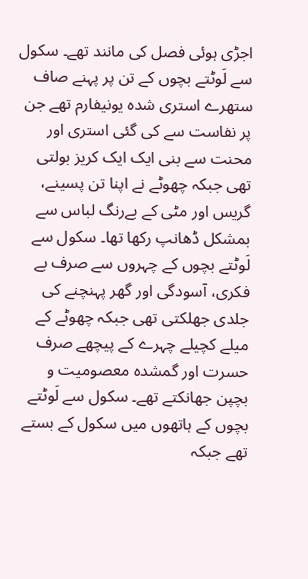اجڑی ہوئی فصل کی مانند تھے۔ سکول سے لَوٹتے بچوں کے تن پر پہنے صاف ستھرے استری شدہ یونیفارم تھے جن پر نفاست سے کی گئی استری اور محنت سے بنی ایک ایک کریز بولتی تھی جبکہ چھوٹے نے اپنا تن پسینے، گریس اور مٹی کے بےرنگ لباس سے بمشکل ڈھانپ رکھا تھا۔ سکول سے لَوٹتے بچوں کے چہروں سے صرف بے فکری، آسودگی اور گھر پہنچنے کی جلدی جھلکتی تھی جبکہ چھوٹے کے میلے کچیلے چہرے کے پیچھے صرف حسرت اور گمشدہ معصومیت و بچپن جھانکتے تھے۔ سکول سے لَوٹتے بچوں کے ہاتھوں میں سکول کے بستے تھے جبکہ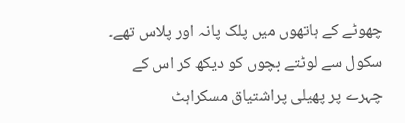چھوٹے کے ہاتھوں میں پلک پانہ اور پلاس تھے۔ سکول سے لوٹتے بچوں کو دیکھ کر اس کے چہرے پر پھیلی پراشتیاق مسکراہٹ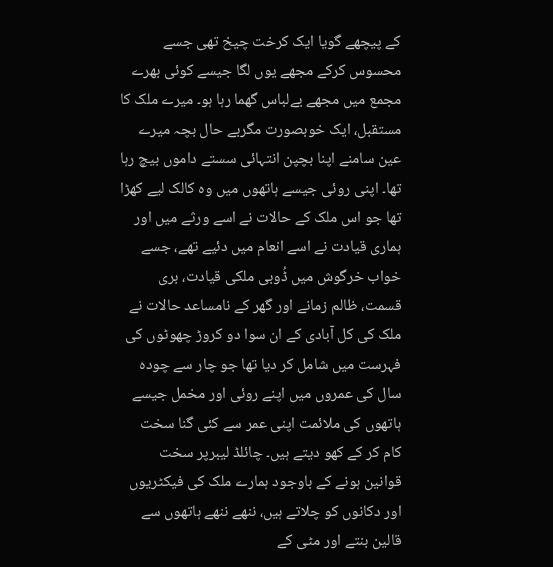کے پیچھے گویا ایک کرخت چیخ تھی جسے محسوس کرکے مجھے یوں لگا جیسے کوئی بھرے مجمع میں مجھے بےلباس گھما رہا ہو۔ میرے ملک کا مستقبل، ایک خوبصورت مگربے حال بچہ میرے عین سامنے اپنا بچپن انتہائی سستے داموں بیچ رہا تھا۔ اپنی روئی جیسے ہاتھوں میں وہ کالک لیے کھڑا تھا جو اس ملک کے حالات نے اسے ورثے میں اور ہماری قیادت نے اسے انعام میں دئیے تھے، جسے خواب خرگوش میں ڈُوبی ملکی قیادت، بری قسمت، ظالم زمانے اور گھر کے نامساعد حالات نے ملک کی کل آبادی کے ان سوا دو کروڑ چھوٹوں کی فہرست میں شامل کر دیا تھا جو چار سے چودہ سال کی عمروں میں اپنے روئی اور مخمل جیسے ہاتھوں کی ملائمت اپنی عمر سے کئی گنا سخت کام کر کے کھو دیتے ہیں۔ چائلڈ لیبرپر سخت قوانین ہونے کے باوجود ہمارے ملک کی فیکٹریوں اور دکانوں کو چلاتے ہیں، ننھے ننھے ہاتھوں سے قالین بنتے اور مٹی کے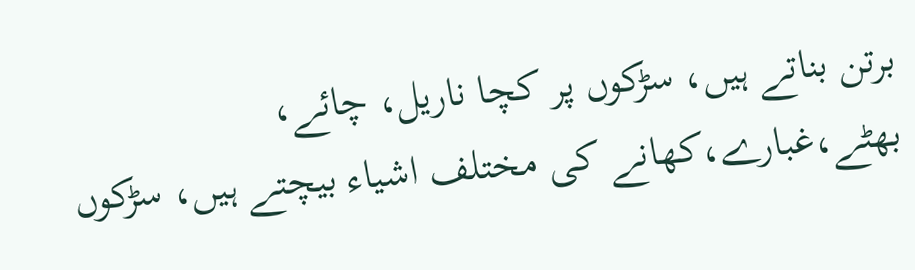برتن بناتے ہیں، سڑکوں پر کچا ناریل، چائے، بھٹے،غبارے،کھانے کی مختلف اشیاء بیچتے ہیں، سڑکوں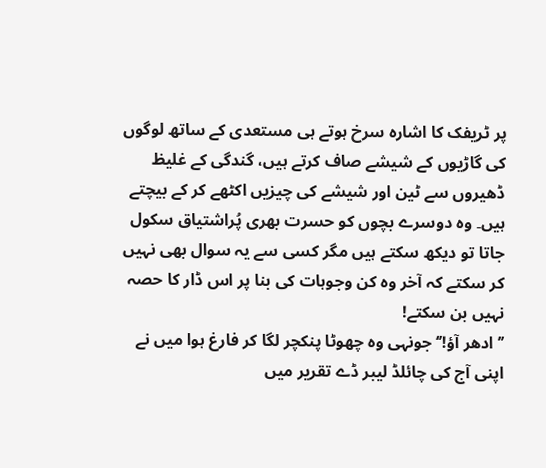پر ٹریفک کا اشارہ سرخ ہوتے ہی مستعدی کے ساتھ لوگوں کی گاڑیوں کے شیشے صاف کرتے ہیں، گندگی کے غلیظ ڈھیروں سے ٹین اور شیشے کی چیزیں اکٹھے کر کے بیچتے ہیں۔ وہ دوسرے بچوں کو حسرت بھری پُراشتیاق سکول جاتا تو دیکھ سکتے ہیں مگر کسی سے یہ سوال بھی نہیں کر سکتے کہ آخر وہ کن وجوہات کی بنا پر اس ڈار کا حصہ نہیں بن سکتے!
’’ادھر آؤ!’‘ جونہی وہ چھوٹا پنکچر لگا کر فارغ ہوا میں نے اپنی آج کی چائلڈ لیبر ڈے تقریر میں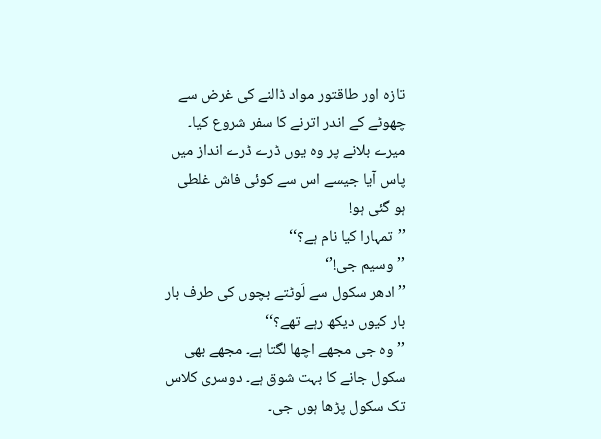تازہ اور طاقتور مواد ڈالنے کی غرض سے چھوٹے کے اندر اترنے کا سفر شروع کیا۔ میرے بلانے پر وہ یوں ڈرے ڈرے انداز میں پاس آیا جیسے اس سے کوئی فاش غلطی ہو گئی ہو!
’’تمہارا کیا نام ہے؟‘‘
’’وسیم جی!’‘
’’ادھر سکول سے لَوٹتے بچوں کی طرف بار بار کیوں دیکھ رہے تھے؟‘‘
’’وہ جی مجھے اچھا لگتا ہے۔ مجھے بھی سکول جانے کا بہت شوق ہے۔ دوسری کلاس تک سکول پڑھا ہوں جی۔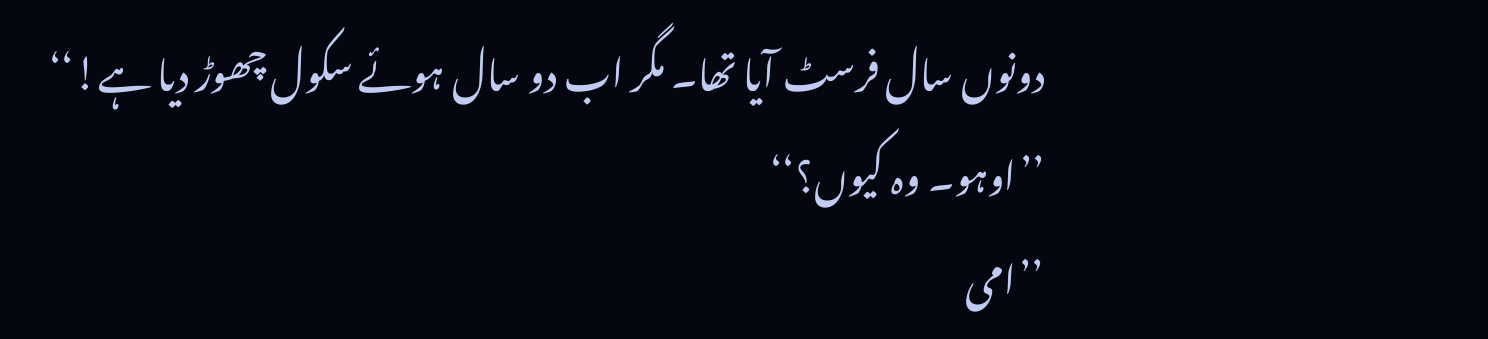دونوں سال فرسٹ آیا تھا۔ مگر اب دو سال ہوئے سکول چھوڑ دیا ہے!‘‘
’’اوہو۔ وہ کیوں؟‘‘
’’امی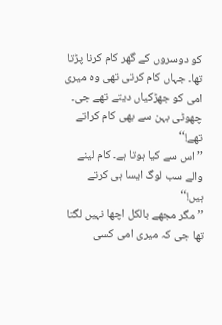کو دوسروں کے گھر کام کرنا پڑتا تھا۔ جہاں کام کرتی تھی وہ میری امی کو جھڑکیاں دیتے تھے جی۔ چھوٹی بہن سے بھی کام کراتے تھے!‘‘
’’اس سے کیا ہوتا ہے۔ کام لینے والے سب لوگ ایسا ہی کرتے ہیں!‘‘
’’مگر مجھے بالکل اچھا نہیں لگتا تھا جی کہ میری امی کسی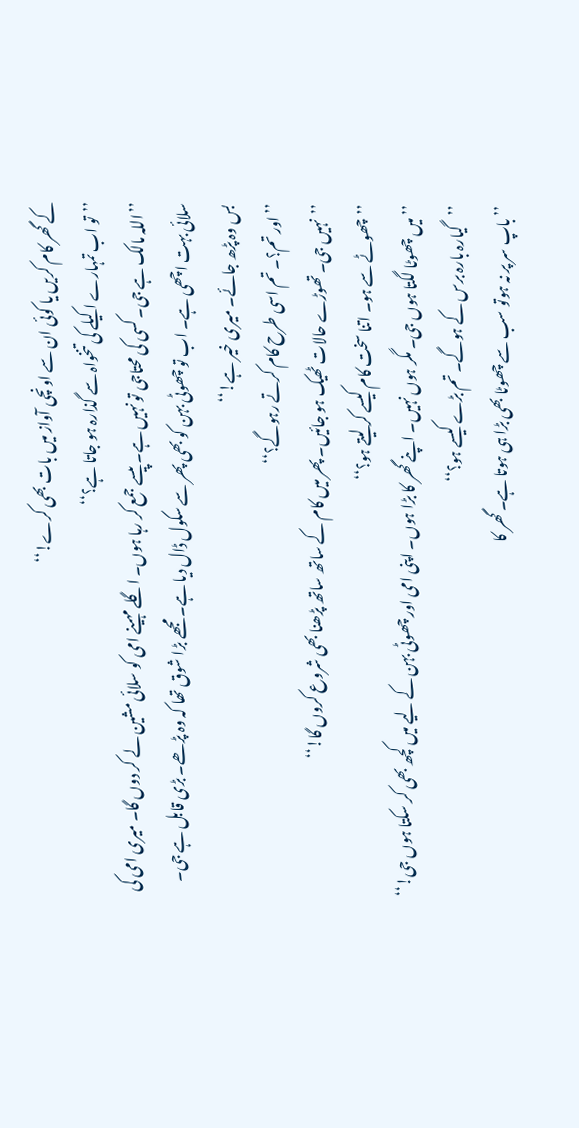کے گھر کام کریں یا کوئی ان سے اونچی آواز میں بات بھی کرے!‘‘
’’تو اب تمہارے اکیلے کی تنخواہ سے گذارہ ہو جاتا ہے؟‘‘
’’اللہ مالک ہے جی۔ کسی کی محتاجی تو نہیں ہے۔ پیسے جمع کر رہا ہوں۔ اگلے مہینے امی کو سلائی مشین لے کر دوں گا۔ میری امی کی سلائی بہت اچھی ہے۔ اب تو چھوٹی بہن کو بھی پھر سے سکول ڈال دیا ہے۔ مجھے بڑا شوق تھا کہ وہ پڑھے۔ بڑی قابل ہے جی۔ بس وہ پڑھ جائے۔ میری خیر ہے!‘‘
’’اور تم؟۔ تم اسی طرح کام کرتے رہوگے؟‘‘
’’نہیں جی۔ تھوڑے حالات ٹھیک ہو جائیں۔ پھر میں کام کے ساتھ ساتھ پڑھنا بھی شروع کروں گا!‘‘
’’چھوٹے سے ہو۔ اتنا سخت کام کیسے کر لیتے ہو؟‘‘
’’میں چھوٹا لگتا ہوں جی۔ مگر ہوں نہیں۔ اپنے گھر کا بڑا ہوں۔ اپنی امی اور چھوٹی بہن کے لیے میں کچھ بھی کر سکتا ہوں جی!‘‘
’’گیارہ بارہ برس کے ہوگے۔ تم بڑے کیسے ہو؟‘‘
’’باپ سر پر نہ ہوتو سب سے چھوٹا بھی بڑا ہی ہوتا ہے۔ گھر کا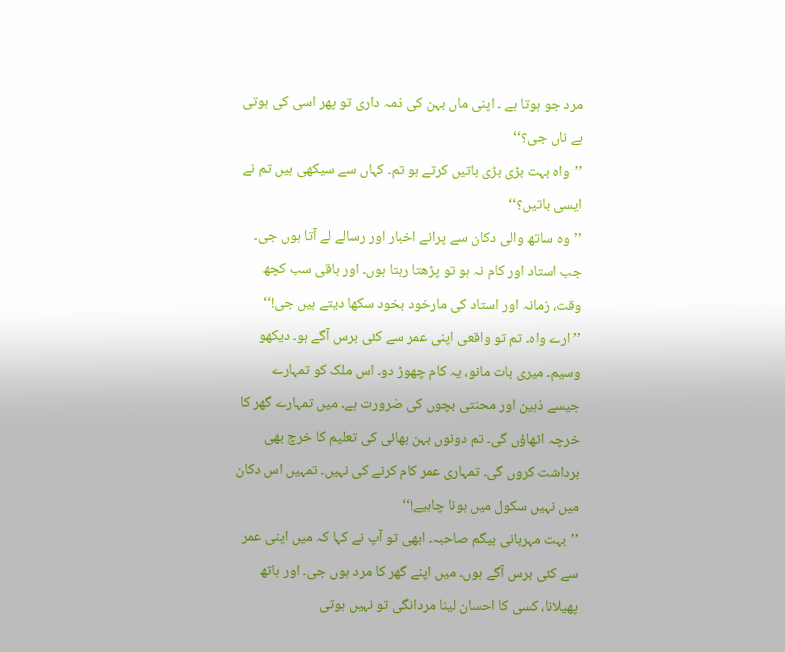مرد جو ہوتا ہے ۔ اپنی ماں بہن کی ذمہ داری تو پھر اسی کی ہوتی ہے ناں جی؟‘‘
’’واہ بہت بڑی بڑی باتیں کرتے ہو تم۔ کہاں سے سیکھی ہیں تم نے ایسی باتیں؟‘‘
’’وہ ساتھ والی دکان سے پرانے اخبار اور رسالے لے آتا ہوں جی۔ جب استاد اور کام نہ ہو تو پڑھتا رہتا ہوں۔ اور باقی سب کچھ وقت، زمانہ اور استاد کی مارخود بخود سکھا دیتے ہیں جی!‘‘
’’ارے واہ۔ تم تو واقعی اپنی عمر سے کئی برس آگے ہو۔ دیکھو وسیم۔ میری بات مانو، یہ کام چھوڑ دو۔ اس ملک کو تمہارے جیسے ذہین اور محنتی بچوں کی ضرورت ہے۔ میں تمہارے گھر کا خرچہ اٹھاؤں گی۔ تم دونوں بہن بھائی کی تعلیم کا خرچ بھی برداشت کروں گی۔ تمہاری عمر کام کرنے کی نہیں۔ تمہیں اس دکان میں نہیں سکول میں ہونا چاہیے!‘‘
’’بہت مہربانی بیگم صاحبہ۔ ابھی تو آپ نے کہا کہ میں اپنی عمر سے کئی برس آگے ہوں۔ میں اپنے گھر کا مرد ہوں جی۔ اور ہاتھ پھیلانا، کسی کا احسان لینا مردانگی تو نہیں ہوتی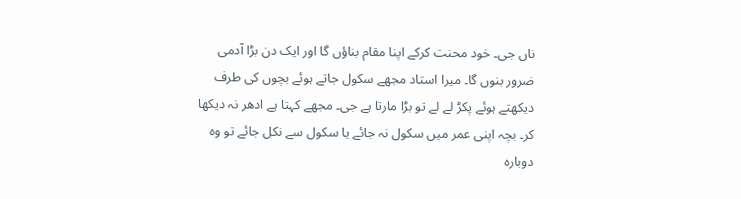ناں جی۔ خود محنت کرکے اپنا مقام بناؤں گا اور ایک دن بڑا آدمی ضرور بنوں گا۔ میرا استاد مجھے سکول جاتے ہوئے بچوں کی طرف دیکھتے ہوئے پکڑ لے لے تو بڑا مارتا ہے جی۔ مجھے کہتا ہے ادھر نہ دیکھا کر۔ بچہ اپنی عمر میں سکول نہ جائے یا سکول سے نکل جائے تو وہ دوبارہ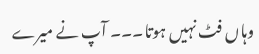وہاں فٹ نہیں ہوتا۔۔۔ آپ نے میرے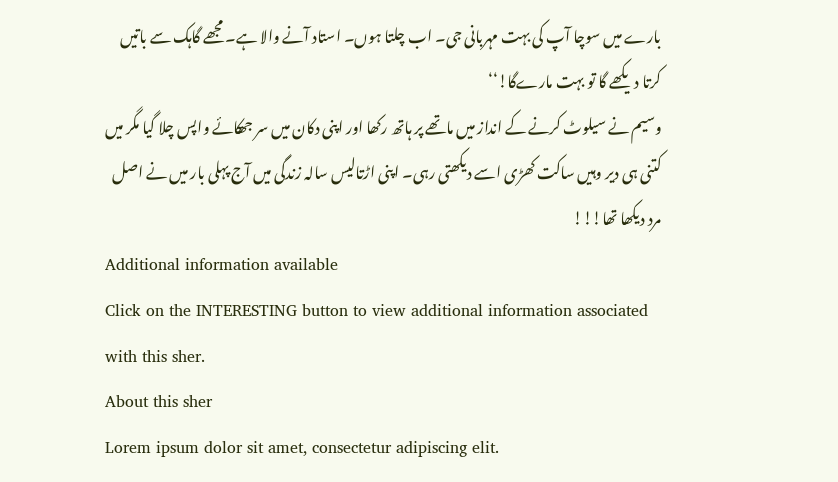بارے میں سوچا آپ کی بہت مہربانی جی۔ اب چلتا ہوں۔ استاد آنے والا ہے۔ مجھے گاہک سے باتیں کرتا دیکھے گا تو بہت مارےگا!‘‘
وسیم نے سیلوٹ کرنے کے انداز میں ماتھے پر ہاتھ رکھا اور اپنی دکان میں سر جھکائے واپس چلا گیا مگر میں کتنی ہی دیر وہیں ساکت کھڑی اسے دیکھتی رہی۔ اپنی اڑتالیس سالہ زندگی میں آج پہلی بار میں نے اصل مرد دیکھا تھا!!!
Additional information available
Click on the INTERESTING button to view additional information associated with this sher.
About this sher
Lorem ipsum dolor sit amet, consectetur adipiscing elit.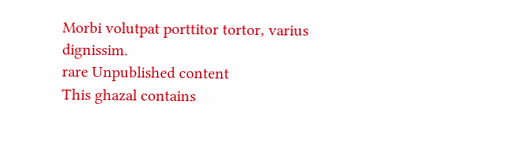Morbi volutpat porttitor tortor, varius dignissim.
rare Unpublished content
This ghazal contains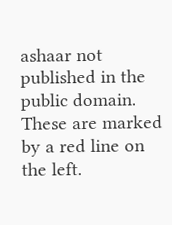ashaar not published in the public domain. These are marked by a red line on the left.